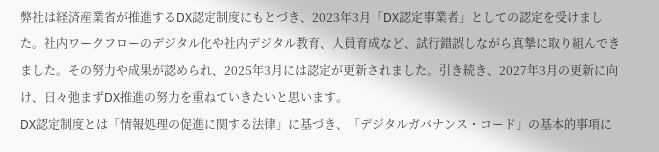弊社は経済産業省が推進するDX認定制度にもとづき、2023年3月「DX認定事業者」としての認定を受けました。社内ワークフローのデジタル化や社内デジタル教育、人員育成など、試行錯誤しながら真摯に取り組んできました。その努力や成果が認められ、2025年3月には認定が更新されました。引き続き、2027年3月の更新に向け、日々弛まずDX推進の努力を重ねていきたいと思います。
DX認定制度とは「情報処理の促進に関する法律」に基づき、「デジタルガバナンス・コード」の基本的事項に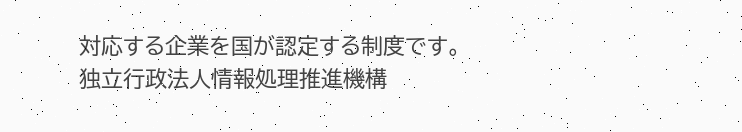対応する企業を国が認定する制度です。独立行政法人情報処理推進機構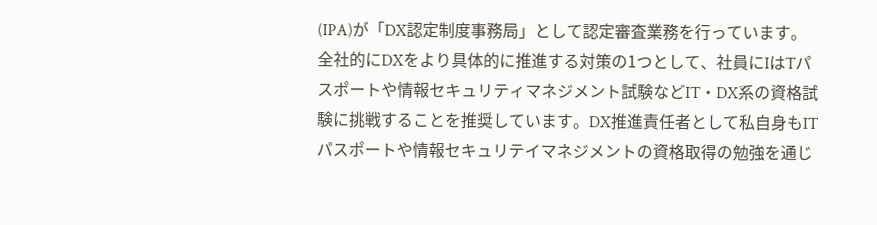(IPA)が「DX認定制度事務局」として認定審査業務を行っています。
全社的にDXをより具体的に推進する対策の1つとして、社員にIはTパスポートや情報セキュリティマネジメント試験などIT・DX系の資格試験に挑戦することを推奨しています。DX推進責任者として私自身もITパスポートや情報セキュリテイマネジメントの資格取得の勉強を通じ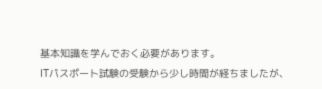基本知識を学んでおく必要があります。
ITパスポート試験の受験から少し時間が経ちましたが、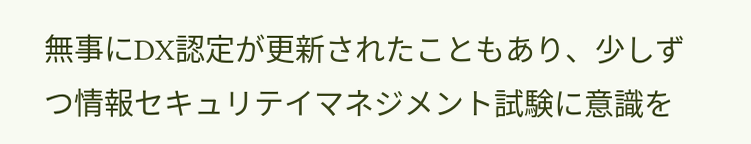無事にDX認定が更新されたこともあり、少しずつ情報セキュリテイマネジメント試験に意識を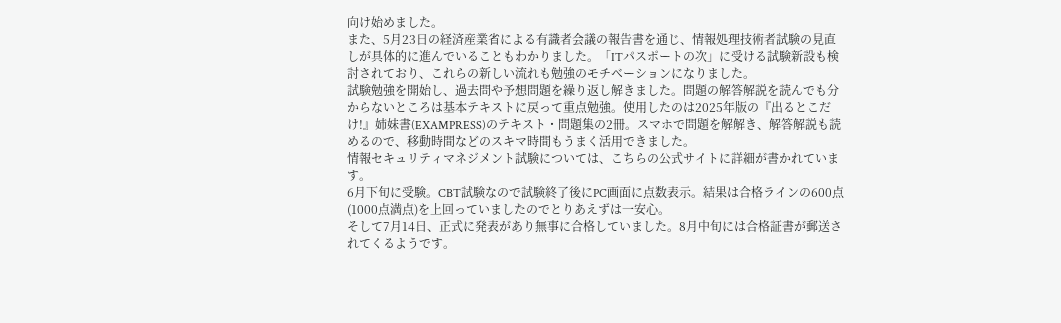向け始めました。
また、5月23日の経済産業省による有識者会議の報告書を通じ、情報処理技術者試験の見直しが具体的に進んでいることもわかりました。「ITパスポートの次」に受ける試験新設も検討されており、これらの新しい流れも勉強のモチベーションになりました。
試験勉強を開始し、過去問や予想問題を繰り返し解きました。問題の解答解説を読んでも分からないところは基本テキストに戻って重点勉強。使用したのは2025年版の『出るとこだけ!』姉妹書(EXAMPRESS)のテキスト・問題集の2冊。スマホで問題を解解き、解答解説も読めるので、移動時間などのスキマ時間もうまく活用できました。
情報セキュリティマネジメント試験については、こちらの公式サイトに詳細が書かれています。
6月下旬に受験。CBT試験なので試験終了後にPC画面に点数表示。結果は合格ラインの600点(1000点満点)を上回っていましたのでとりあえずは一安心。
そして7月14日、正式に発表があり無事に合格していました。8月中旬には合格証書が郵送されてくるようです。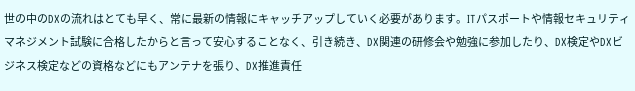世の中のDXの流れはとても早く、常に最新の情報にキャッチアップしていく必要があります。ITパスポートや情報セキュリティマネジメント試験に合格したからと言って安心することなく、引き続き、DX関連の研修会や勉強に参加したり、DX検定やDXビジネス検定などの資格などにもアンテナを張り、DX推進責任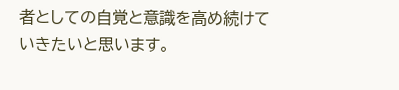者としての自覚と意識を高め続けていきたいと思います。